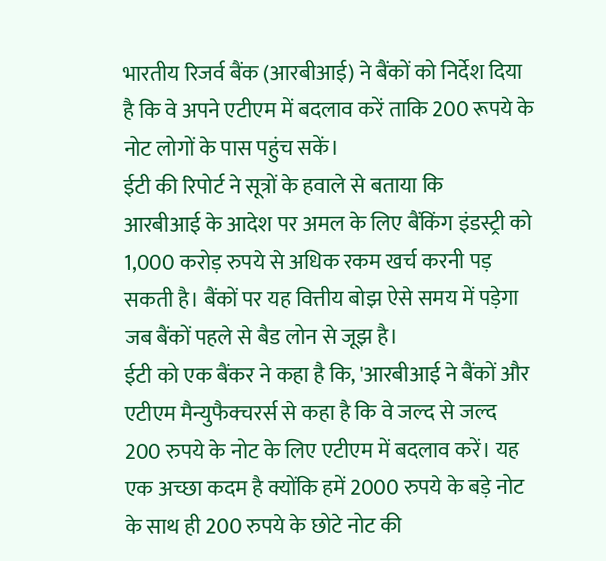भारतीय रिजर्व बैंक (आरबीआई) ने बैंकों को निर्देश दिया है कि वे अपने एटीएम में बदलाव करें ताकि 200 रूपये के नोट लोगों के पास पहुंच सकें।
ईटी की रिपोर्ट ने सूत्रों के हवाले से बताया कि
आरबीआई के आदेश पर अमल के लिए बैंकिंग इंडस्ट्री को 1,000 करोड़ रुपये से अधिक रकम खर्च करनी पड़ सकती है। बैंकों पर यह वित्तीय बोझ ऐसे समय में पड़ेगा जब बैंकों पहले से बैड लोन से जूझ है।
ईटी को एक बैंकर ने कहा है कि, 'आरबीआई ने बैंकों और एटीएम मैन्युफैक्चरर्स से कहा है कि वे जल्द से जल्द
200 रुपये के नोट के लिए एटीएम में बदलाव करें। यह एक अच्छा कदम है क्योंकि हमें 2000 रुपये के बड़े नोट के साथ ही 200 रुपये के छोटे नोट की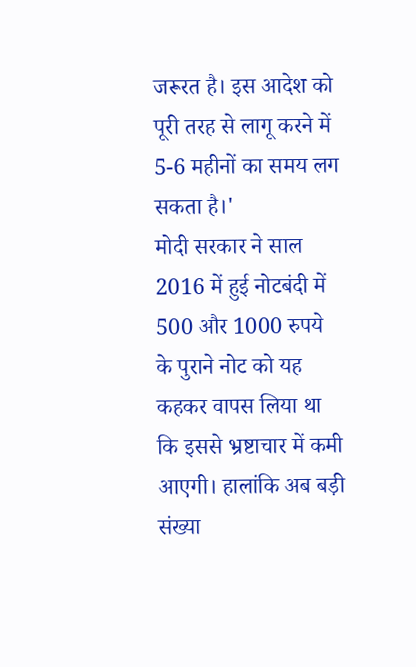जरूरत है। इस आदेश को पूरी तरह से लागू करने में 5-6 महीनों का समय लग सकता है।'
मोदी सरकार ने साल 2016 में हुई नोटबंदी में 500 और 1000 रुपये के पुराने नोट को यह कहकर वापस लिया था कि इससे भ्रष्टाचार में कमी आएगी। हालांकि अब बड़ी संख्या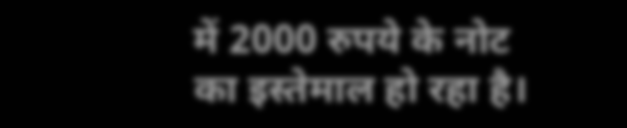में 2000 रुपये के नोट का इस्तेमाल हो रहा है।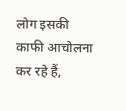लोग इसकी काफी आचोलना कर रहे हैं,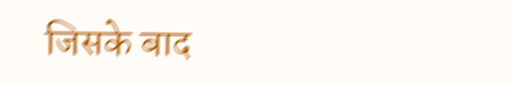जिसके बाद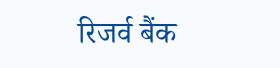रिजर्व बैंक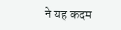ने यह कदम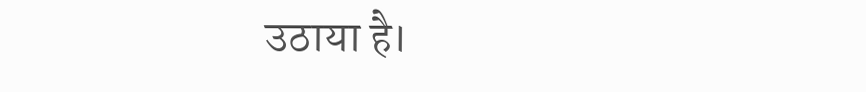उठाया है।